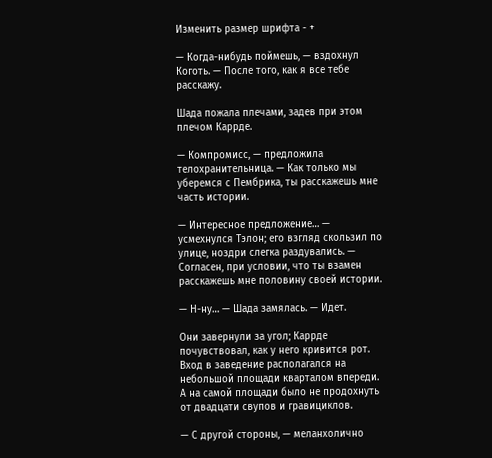Изменить размер шрифта - +

— Когда-нибудь поймешь, — вздохнул Коготь. — После того, как я все тебе расскажу.

Шада пожала плечами, задев при этом плечом Каррде.

— Компромисс, — предложила телохранительница. — Как только мы уберемся с Пембрика, ты расскажешь мне часть истории.

— Интересное предложение… — усмехнулся Тэлон; его взгляд скользил по улице, ноздри слегка раздувались. — Согласен, при условии, что ты взамен расскажешь мне половину своей истории.

— Н-ну… — Шада замялась. — Идет.

Они завернули за угол; Каррде почувствовал, как у него кривится рот. Вход в заведение располагался на небольшой площади кварталом впереди. А на самой площади было не продохнуть от двадцати свупов и гравициклов.

— С другой стороны, — меланхолично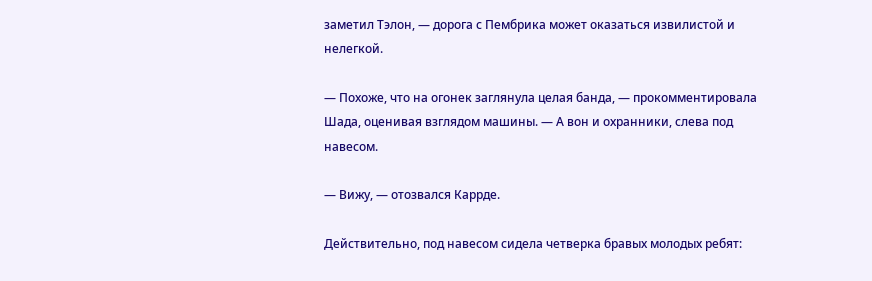заметил Тэлон, — дорога с Пембрика может оказаться извилистой и нелегкой.

— Похоже, что на огонек заглянула целая банда, — прокомментировала Шада, оценивая взглядом машины. — А вон и охранники, слева под навесом.

— Вижу, — отозвался Каррде.

Действительно, под навесом сидела четверка бравых молодых ребят: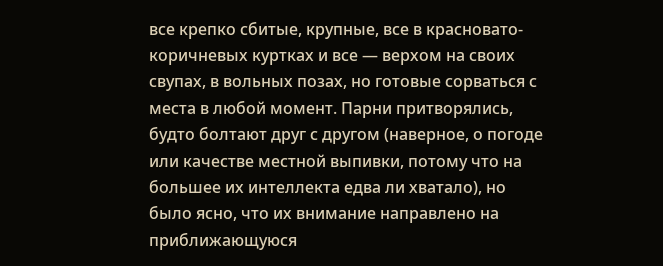все крепко сбитые, крупные, все в красновато-коричневых куртках и все — верхом на своих свупах, в вольных позах, но готовые сорваться с места в любой момент. Парни притворялись, будто болтают друг с другом (наверное, о погоде или качестве местной выпивки, потому что на большее их интеллекта едва ли хватало), но было ясно, что их внимание направлено на приближающуюся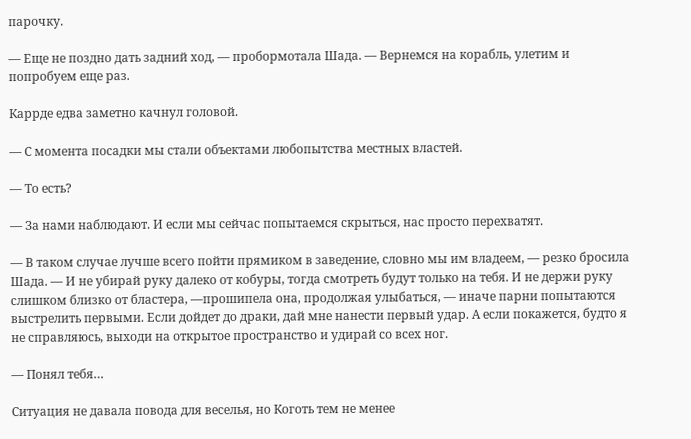парочку.

— Еще не поздно дать задний ход, — пробормотала Шада. — Вернемся на корабль, улетим и попробуем еще раз.

Каррде едва заметно качнул головой.

— С момента посадки мы стали объектами любопытства местных властей.

— То есть?

— За нами наблюдают. И если мы сейчас попытаемся скрыться, нас просто перехватят.

— В таком случае лучше всего пойти прямиком в заведение, словно мы им владеем, — резко бросила Шада. — И не убирай руку далеко от кобуры, тогда смотреть будут только на тебя. И не держи руку слишком близко от бластера, —прошипела она, продолжая улыбаться, — иначе парни попытаются выстрелить первыми. Если дойдет до драки, дай мне нанести первый удар. А если покажется, будто я не справляюсь, выходи на открытое пространство и удирай со всех ног.

— Понял тебя…

Ситуация не давала повода для веселья, но Коготь тем не менее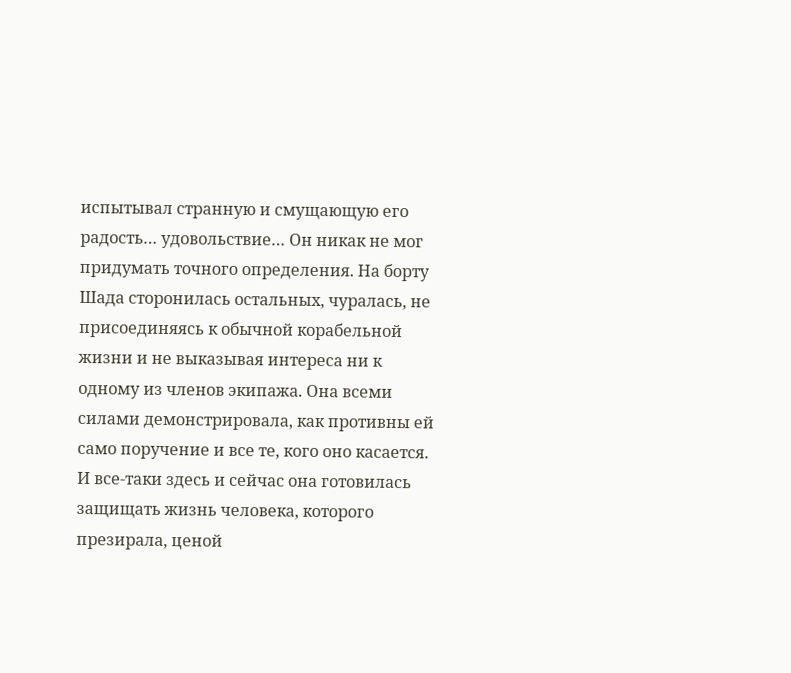испытывал странную и смущающую его радость… удовольствие… Он никак не мог придумать точного определения. На борту Шада сторонилась остальных, чуралась, не присоединяясь к обычной корабельной жизни и не выказывая интереса ни к одному из членов экипажа. Она всеми силами демонстрировала, как противны ей само поручение и все те, кого оно касается. И все-таки здесь и сейчас она готовилась защищать жизнь человека, которого презирала, ценой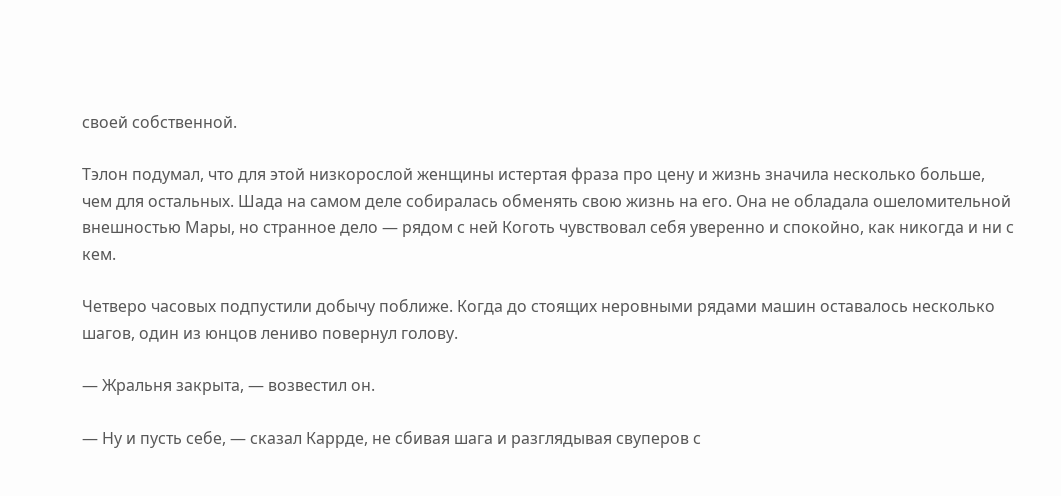своей собственной.

Тэлон подумал, что для этой низкорослой женщины истертая фраза про цену и жизнь значила несколько больше, чем для остальных. Шада на самом деле собиралась обменять свою жизнь на его. Она не обладала ошеломительной внешностью Мары, но странное дело — рядом с ней Коготь чувствовал себя уверенно и спокойно, как никогда и ни с кем.

Четверо часовых подпустили добычу поближе. Когда до стоящих неровными рядами машин оставалось несколько шагов, один из юнцов лениво повернул голову.

— Жральня закрыта, — возвестил он.

— Ну и пусть себе, — сказал Каррде, не сбивая шага и разглядывая свуперов с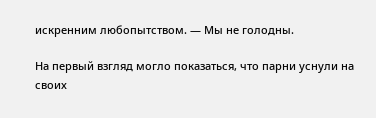искренним любопытством. — Мы не голодны.

На первый взгляд могло показаться, что парни уснули на своих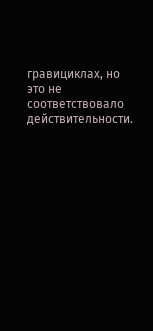гравициклах, но это не соответствовало действительности.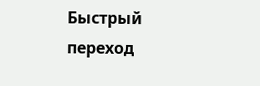Быстрый переход